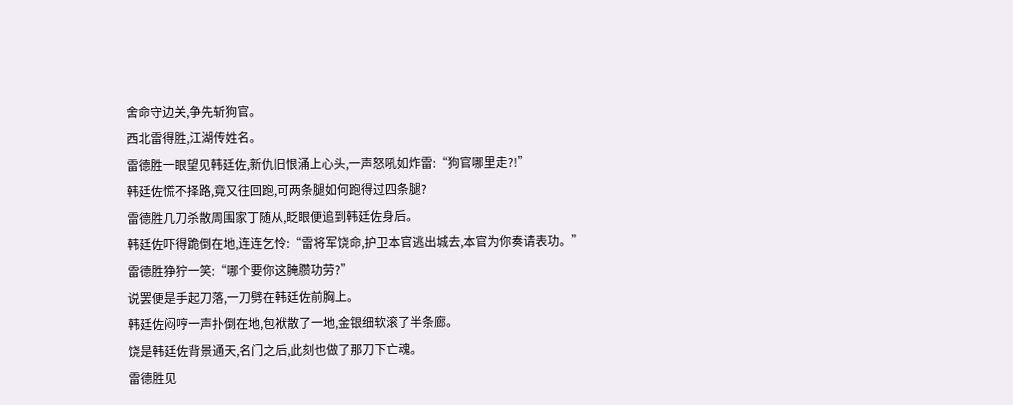舍命守边关,争先斩狗官。
西北雷得胜,江湖传姓名。
雷德胜一眼望见韩廷佐,新仇旧恨涌上心头,一声怒吼如炸雷:“狗官哪里走?!”
韩廷佐慌不择路,竟又往回跑,可两条腿如何跑得过四条腿?
雷德胜几刀杀散周围家丁随从,眨眼便追到韩廷佐身后。
韩廷佐吓得跪倒在地,连连乞怜:“雷将军饶命,护卫本官逃出城去,本官为你奏请表功。”
雷德胜狰狞一笑:“哪个要你这腌臜功劳?”
说罢便是手起刀落,一刀劈在韩廷佐前胸上。
韩廷佐闷哼一声扑倒在地,包袱散了一地,金银细软滚了半条廊。
饶是韩廷佐背景通天,名门之后,此刻也做了那刀下亡魂。
雷德胜见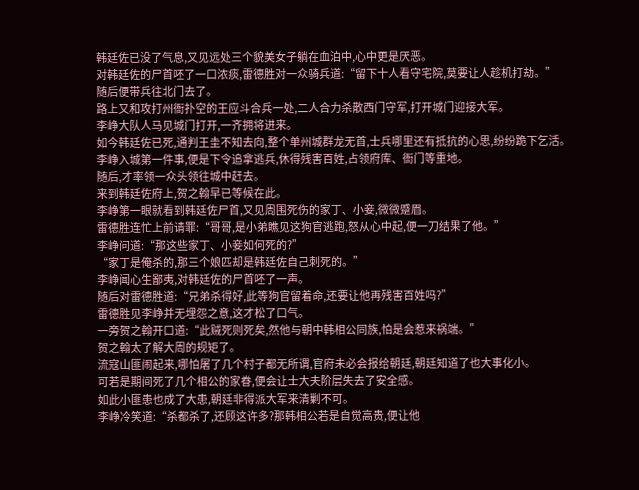韩廷佐已没了气息,又见远处三个貌美女子躺在血泊中,心中更是厌恶。
对韩廷佐的尸首呸了一口浓痰,雷德胜对一众骑兵道:“留下十人看守宅院,莫要让人趁机打劫。”
随后便带兵往北门去了。
路上又和攻打州衙扑空的王应斗合兵一处,二人合力杀散西门守军,打开城门迎接大军。
李峥大队人马见城门打开,一齐拥将进来。
如今韩廷佐已死,通判王圭不知去向,整个单州城群龙无首,士兵哪里还有抵抗的心思,纷纷跪下乞活。
李峥入城第一件事,便是下令追拿逃兵,休得残害百姓,占领府库、衙门等重地。
随后,才率领一众头领往城中赶去。
来到韩廷佐府上,贺之翰早已等候在此。
李峥第一眼就看到韩廷佐尸首,又见周围死伤的家丁、小妾,微微蹙眉。
雷德胜连忙上前请罪:“哥哥,是小弟瞧见这狗官逃跑,怒从心中起,便一刀结果了他。”
李峥问道:“那这些家丁、小妾如何死的?”
“家丁是俺杀的,那三个娘匹却是韩廷佐自己刺死的。”
李峥闻心生鄙夷,对韩廷佐的尸首呸了一声。
随后对雷德胜道:“兄弟杀得好,此等狗官留着命,还要让他再残害百姓吗?”
雷德胜见李峥并无埋怨之意,这才松了口气。
一旁贺之翰开口道:“此贼死则死矣,然他与朝中韩相公同族,怕是会惹来祸端。”
贺之翰太了解大周的规矩了。
流寇山匪闹起来,哪怕屠了几个村子都无所谓,官府未必会报给朝廷,朝廷知道了也大事化小。
可若是期间死了几个相公的家眷,便会让士大夫阶层失去了安全感。
如此小匪患也成了大患,朝廷非得派大军来清剿不可。
李峥冷笑道:“杀都杀了,还顾这许多?那韩相公若是自觉高贵,便让他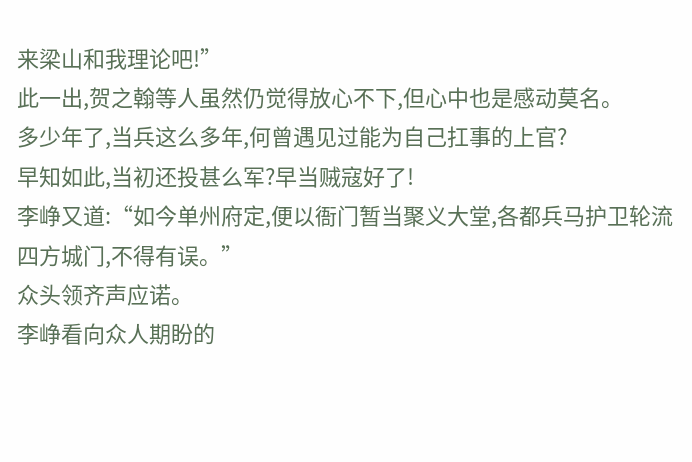来梁山和我理论吧!”
此一出,贺之翰等人虽然仍觉得放心不下,但心中也是感动莫名。
多少年了,当兵这么多年,何曾遇见过能为自己扛事的上官?
早知如此,当初还投甚么军?早当贼寇好了!
李峥又道:“如今单州府定,便以衙门暂当聚义大堂,各都兵马护卫轮流四方城门,不得有误。”
众头领齐声应诺。
李峥看向众人期盼的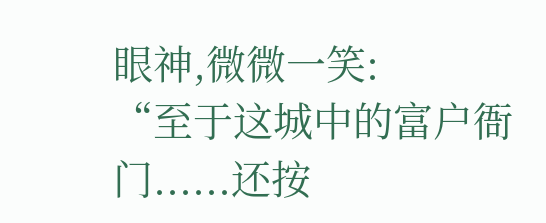眼神,微微一笑:
“至于这城中的富户衙门......还按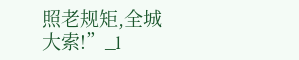照老规矩,全城大索!”_l